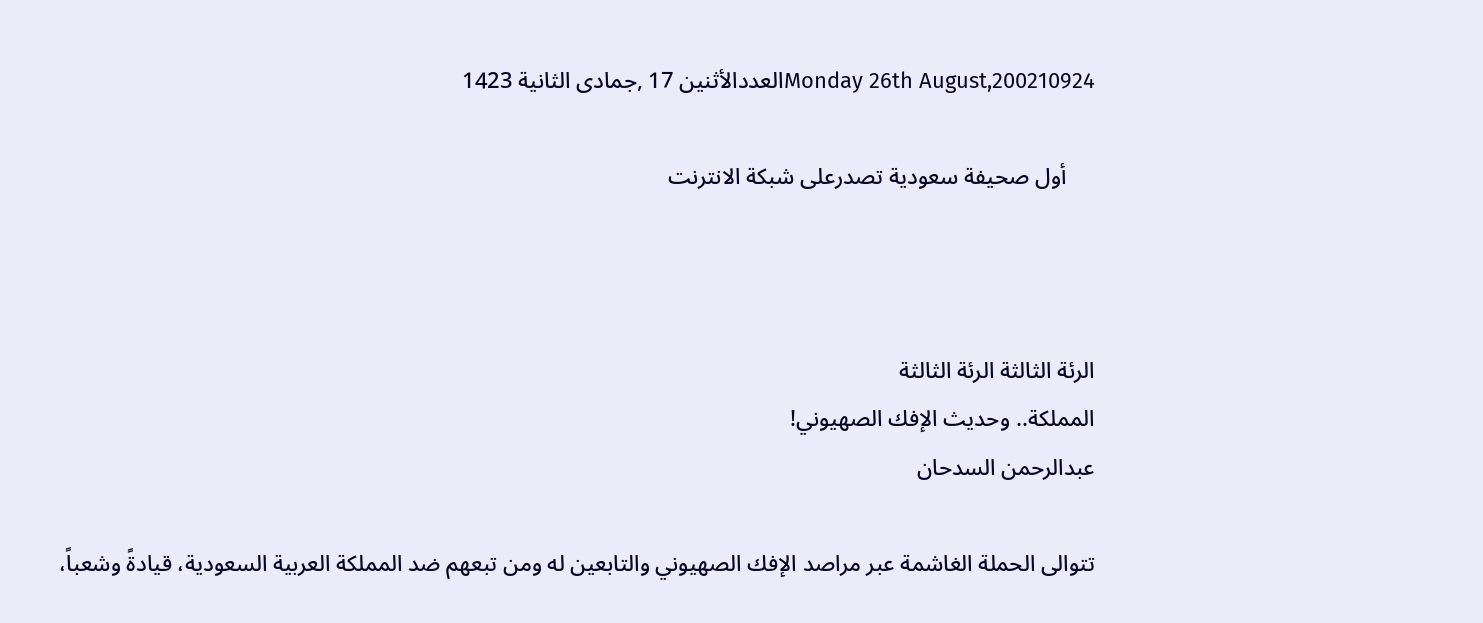Monday 26th August,200210924العددالأثنين 17 ,جمادى الثانية 1423

     أول صحيفة سعودية تصدرعلى شبكة الانترنت



الرئة الثالثة الرئة الثالثة
المملكة.. وحديث الإفك الصهيوني!
عبدالرحمن السدحان

تتوالى الحملة الغاشمة عبر مراصد الإفك الصهيوني والتابعين له ومن تبعهم ضد المملكة العربية السعودية، قيادةً وشعباً،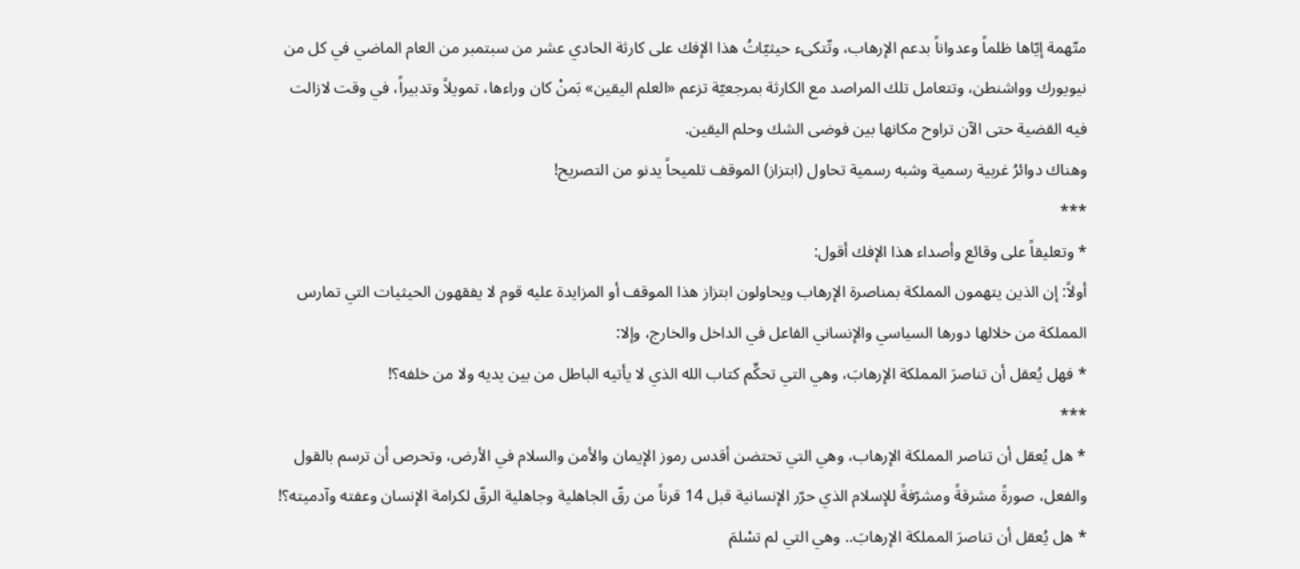متّهمة إيّاها ظلماً وعدواناً بدعم الإرهاب، وتّتكىء حيثيّاتُ هذا الإفك على كارثة الحادي عشر من سبتمبر من العام الماضي في كل من نيويورك وواشنطن، وتتعامل تلك المراصد مع الكارثة بمرجعيّة تزعم «العلم اليقين» بَمنْ كان وراءها، تمويلاً وتدبيراً، في وقت لازالت فيه القضية حتى الآن تراوح مكانها بين فوضى الشك وحلم اليقين.
وهناك دوائرُ غربية رسمية وشبه رسمية تحاول (ابتزاز) الموقف تلميحاً يدنو من التصريح!
***
* وتعليقاً على وقائع وأصداء هذا الإفك أقول:
أولاً: إن الذين يتهمون المملكة بمناصرة الإرهاب ويحاولون ابتزاز هذا الموقف أو المزايدة عليه قوم لا يفقهون الحيثيات التي تمارس المملكة من خلالها دورها السياسي والإنساني الفاعل في الداخل والخارج، وإلا:
* فهل يُعقل أن تناصرَ المملكة الإرهابَ، وهي التي تحكِّم كتاب الله الذي لا يأتيه الباطل من بين يديه ولا من خلفه؟!
***
* هل يُعقل أن تناصر المملكة الإرهاب، وهي التي تحتضن أقدس رموز الإيمان والأمن والسلام في الأرض، وتحرص أن ترسم بالقول والفعل، صورةً مشرقةً ومشرّفةً للإسلام الذي حرّر الإنسانية قبل 14 قرناً من رقّ الجاهلية وجاهلية الرقّ لكرامة الإنسان وعفته وآدميته؟!
* هل يُعقل أن تناصرَ المملكة الإرهابَ.. وهي التي لم تسْلمَ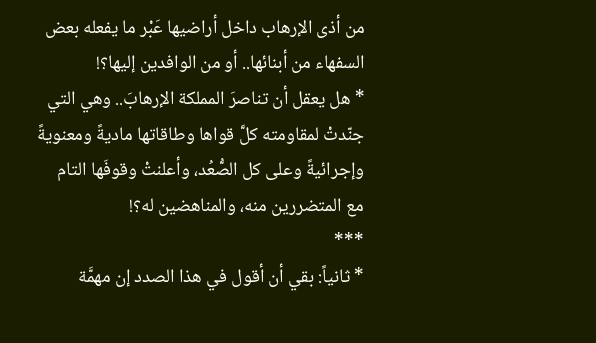من أذى الإرهاب داخل أراضيها عَبْر ما يفعله بعض السفهاء من أبنائها.. أو من الوافدين إليها؟!
* هل يعقل أن تناصرَ المملكة الإرهابَ.. وهي التي جنّدتْ لمقاومته كلَّ قواها وطاقاتها ماديةً ومعنويةً وإجرائيةً وعلى كل الصُّعُد، وأعلنتْ وقوفَها التام مع المتضررين منه، والمناهضين له؟!
***
* ثانياً: بقي أن أقول في هذا الصدد إن مهمَّة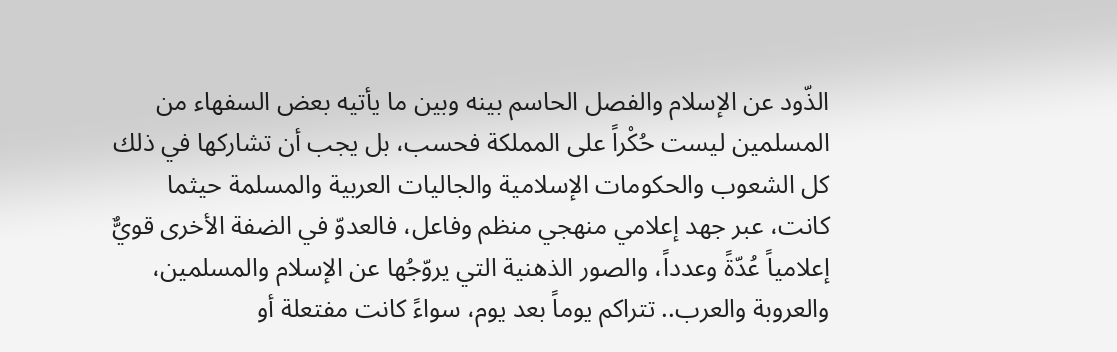الذّود عن الإسلام والفصل الحاسم بينه وبين ما يأتيه بعض السفهاء من المسلمين ليست حُكْراً على المملكة فحسب، بل يجب أن تشاركها في ذلك كل الشعوب والحكومات الإسلامية والجاليات العربية والمسلمة حيثما كانت، عبر جهد إعلامي منهجي منظم وفاعل، فالعدوّ في الضفة الأخرى قويٌّ إعلامياً عُدّةً وعدداً، والصور الذهنية التي يروّجُها عن الإسلام والمسلمين، والعروبة والعرب.. تتراكم يوماً بعد يوم، سواءً كانت مفتعلة أو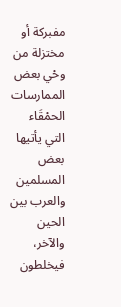مفبركة أو مختزلة من وحْي بعض الممارسات الحمْقَاء التي يأتيها بعض المسلمين والعرب بين الحين والآخر، فيخلطون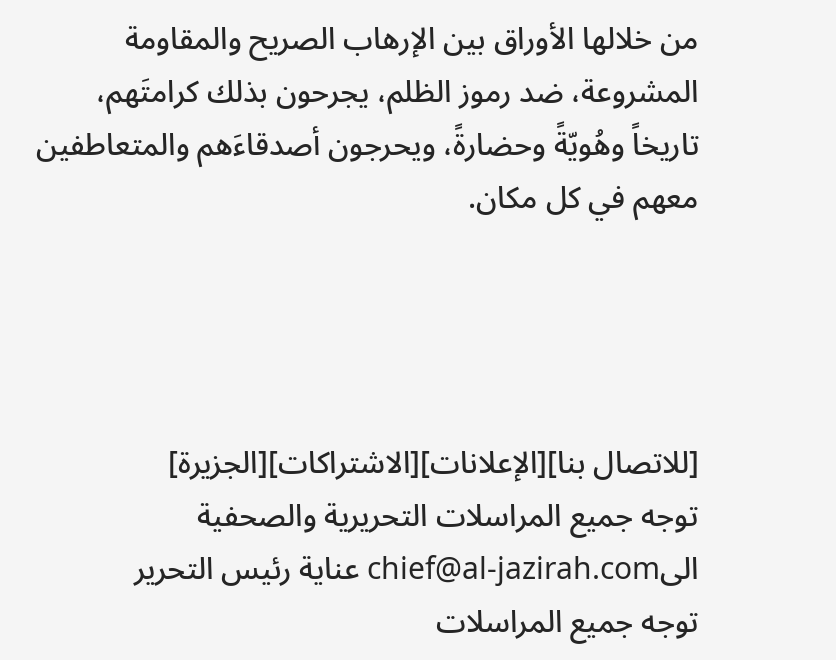من خلالها الأوراق بين الإرهاب الصريح والمقاومة المشروعة، ضد رموز الظلم، يجرحون بذلك كرامتَهم، تاريخاً وهُويّةً وحضارةً، ويحرجون أصدقاءَهم والمتعاطفين معهم في كل مكان.




[للاتصال بنا][الإعلانات][الاشتراكات][الجزيرة]
توجه جميع المراسلات التحريرية والصحفية الىchief@al-jazirah.com عناية رئيس التحرير
توجه جميع المراسلات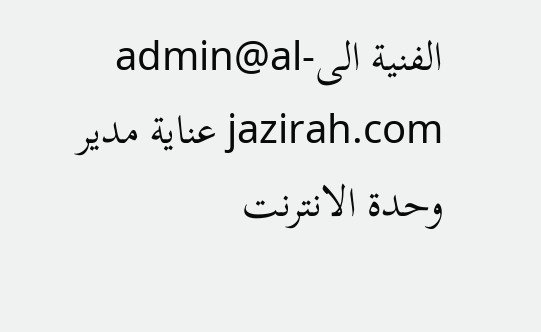الفنية الىadmin@al-jazirah.com عناية مدير وحدة الانترنت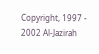Copyright, 1997 - 2002 Al-Jazirah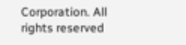Corporation. All rights reserved